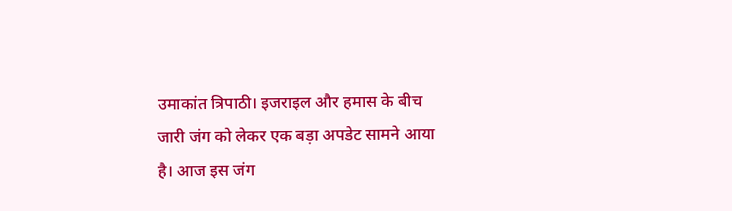उमाकांत त्रिपाठी। इजराइल और हमास के बीच जारी जंग को लेकर एक बड़ा अपडेट सामने आया है। आज इस जंग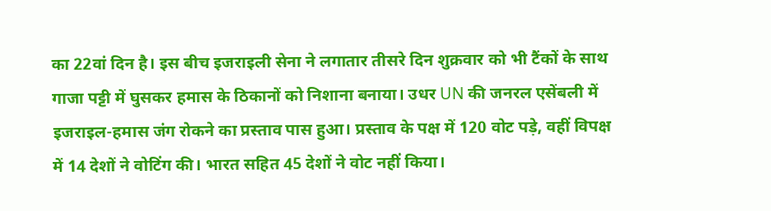का 22वां दिन है। इस बीच इजराइली सेना ने लगातार तीसरे दिन शुक्रवार को भी टैंकों के साथ गाजा पट्टी में घुसकर हमास के ठिकानों को निशाना बनाया। उधर UN की जनरल एसेंबली में इजराइल-हमास जंग रोकने का प्रस्ताव पास हुआ। प्रस्ताव के पक्ष में 120 वोट पड़े, वहीं विपक्ष में 14 देशों ने वोटिंग की। भारत सहित 45 देशों ने वोट नहीं किया।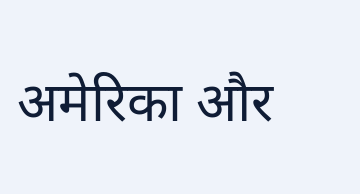अमेरिका और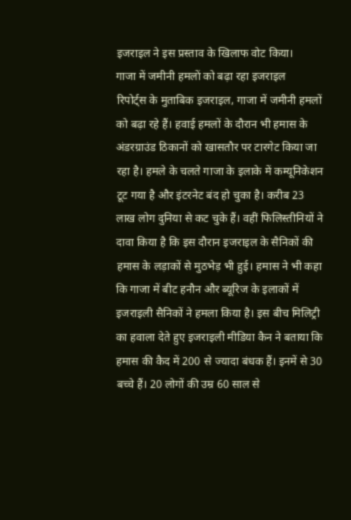इजराइल ने इस प्रस्ताव के खिलाफ वोट किया।
गाजा में जमीनी हमलों को बढ़ा रहा इजराइल
रिपोर्ट्स के मुताबिक इजराइल, गाजा में जमीनी हमलों को बढ़ा रहे हैं। हवाई हमलों के दौरान भी हमास के अंडरग्राउंड ठिकानों को खासतौर पर टारगेट किया जा रहा है। हमले के चलते गाजा के इलाके में कम्यूनिकेशन टूट गया है और इंटरनेट बंद हो चुका है। करीब 23 लाख लोग दुनिया से कट चुके हैं। वहीं फिलिस्तीनियों ने दावा किया है कि इस दौरान इजराइल के सैनिकों की हमास के लड़ाकों से मुठभेड़ भी हुई। हमास ने भी कहा कि गाजा में बीट हनौन और ब्यूरिज के इलाकों में इजराइली सैनिकों ने हमला किया है। इस बीच मिलिट्री का हवाला देते हुए इजराइली मीडिया कैन ने बताया कि हमास की कैद में 200 से ज्यादा बंधक हैं। इनमें से 30 बच्चे हैं। 20 लोगों की उम्र 60 साल से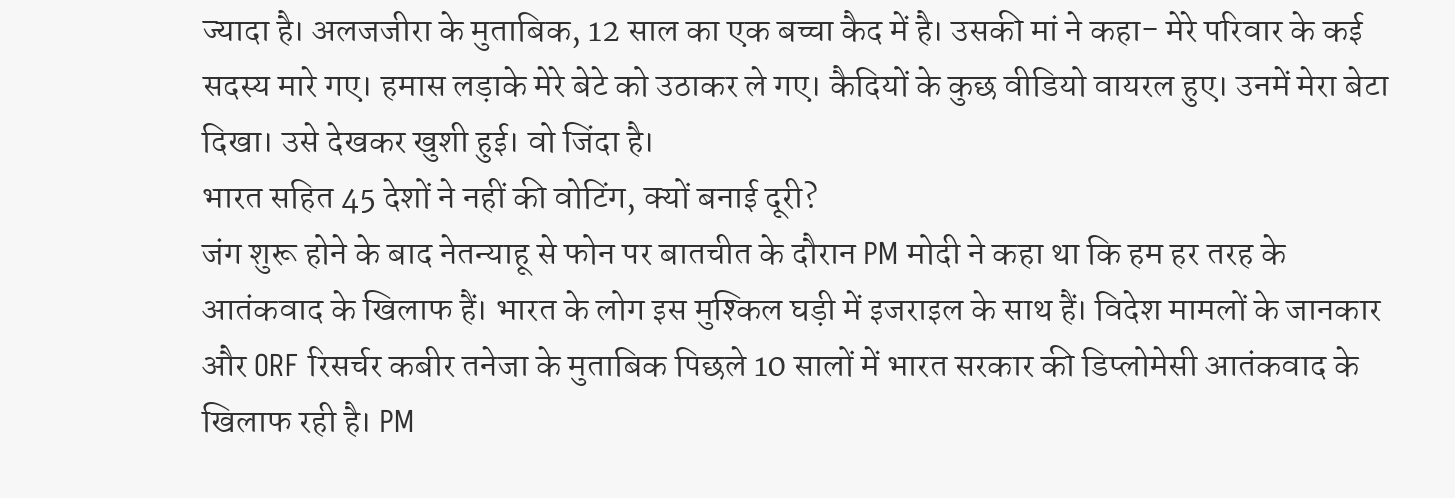ज्यादा है। अलजजीरा के मुताबिक, 12 साल का एक बच्चा कैद में है। उसकी मां ने कहा- मेरे परिवार के कई सदस्य मारे गए। हमास लड़ाके मेरे बेटे को उठाकर ले गए। कैदियों के कुछ वीडियो वायरल हुए। उनमें मेरा बेटा दिखा। उसे देखकर खुशी हुई। वो जिंदा है।
भारत सहित 45 देशों ने नहीं की वोटिंग, क्यों बनाई दूरी?
जंग शुरू होने के बाद नेतन्याहू से फोन पर बातचीत के दौरान PM मोदी ने कहा था कि हम हर तरह के आतंकवाद के खिलाफ हैं। भारत के लोग इस मुश्किल घड़ी में इजराइल के साथ हैं। विदेश मामलों के जानकार और ORF रिसर्चर कबीर तनेजा के मुताबिक पिछले 10 सालों में भारत सरकार की डिप्लोमेसी आतंकवाद के खिलाफ रही है। PM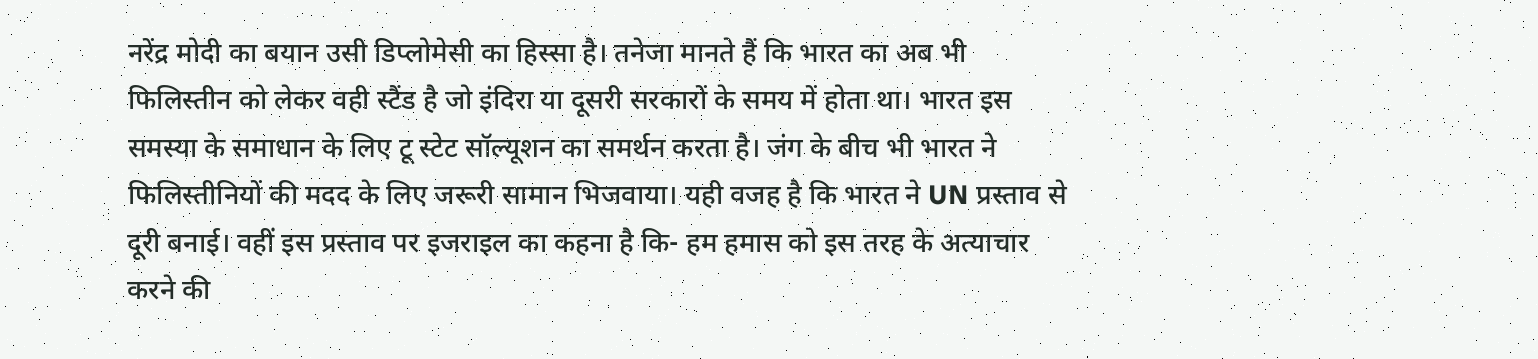नरेंद्र मोदी का बयान उसी डिप्लोमेसी का हिस्सा है। तनेजा मानते हैं कि भारत का अब भी फिलिस्तीन को लेकर वही स्टैंड है जो इंदिरा या दूसरी सरकारों के समय में होता था। भारत इस समस्या के समाधान के लिए टू स्टेट सॉल्यूशन का समर्थन करता है। जंग के बीच भी भारत ने फिलिस्तीनियों की मदद के लिए जरूरी सामान भिजवाया। यही वजह है कि भारत ने UN प्रस्ताव से दूरी बनाई। वहीं इस प्रस्ताव पर इजराइल का कहना है कि- हम हमास को इस तरह के अत्याचार करने की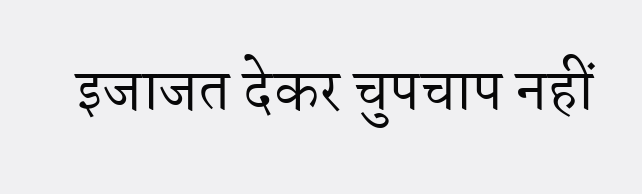इजाजत देकर चुपचाप नहीं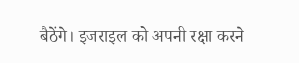बैठेंगे। इजराइल को अपनी रक्षा करने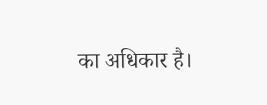का अधिकार है।